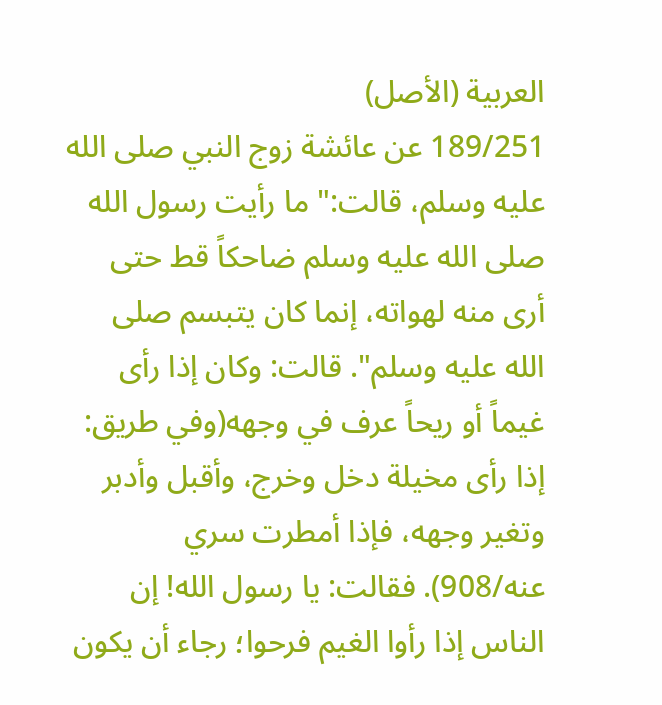العربية (الأصل)
189/251 عن عائشة زوج النبي صلى الله عليه وسلم، قالت:" ما رأيت رسول الله صلى الله عليه وسلم ضاحكاً قط حتى أرى منه لهواته، إنما كان يتبسم صلى الله عليه وسلم". قالت: وكان إذا رأى غيماً أو ريحاً عرف في وجهه(وفي طريق: إذا رأى مخيلة دخل وخرج، وأقبل وأدبر وتغير وجهه، فإذا أمطرت سري عنه/908). فقالت: يا رسول الله! إن الناس إذا رأوا الغيم فرحوا؛ رجاء أن يكون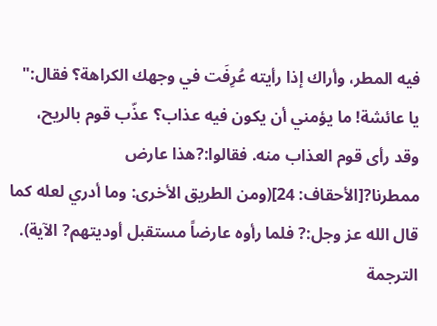فيه المطر، وأراك إذا رأيته عُرِفَت في وجهك الكراهة؟ فقال:" يا عائشة! ما يؤمني أن يكون فيه عذاب؟ عذّب قوم بالريح، وقد رأى قوم العذاب منه. فقالوا:?هذا عارض ممطرنا?[الأحقاف: 24](ومن الطريق الأخرى: وما أدري لعله كما قال الله عز وجل:? فلما رأوه عارضاً مستقبل أوديتهم? الآية).
الترجمة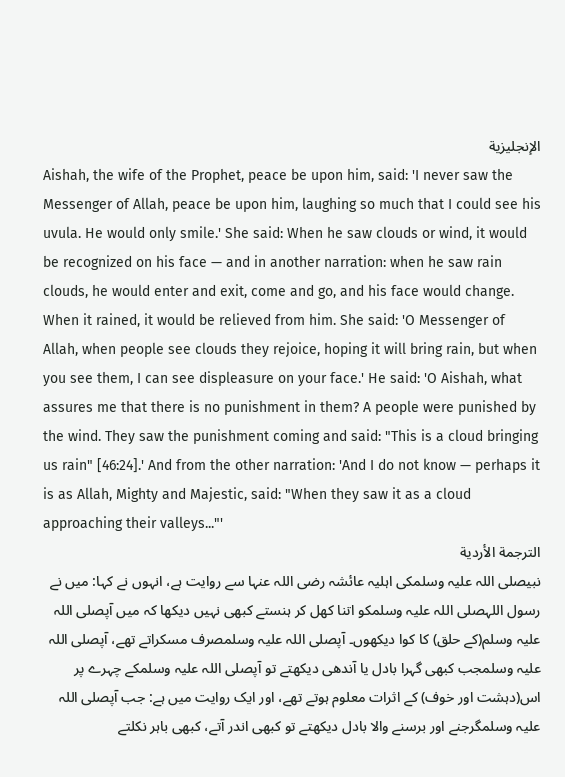الإنجليزية
Aishah, the wife of the Prophet, peace be upon him, said: 'I never saw the Messenger of Allah, peace be upon him, laughing so much that I could see his uvula. He would only smile.' She said: When he saw clouds or wind, it would be recognized on his face — and in another narration: when he saw rain clouds, he would enter and exit, come and go, and his face would change. When it rained, it would be relieved from him. She said: 'O Messenger of Allah, when people see clouds they rejoice, hoping it will bring rain, but when you see them, I can see displeasure on your face.' He said: 'O Aishah, what assures me that there is no punishment in them? A people were punished by the wind. They saw the punishment coming and said: "This is a cloud bringing us rain" [46:24].' And from the other narration: 'And I do not know — perhaps it is as Allah, Mighty and Majestic, said: "When they saw it as a cloud approaching their valleys..."'
الترجمة الأردية
نبیصلی اللہ علیہ وسلمکی اہلیہ عائشہ رضی اللہ عنہا سے روایت ہے، انہوں نے کہا: میں نے رسول اللہصلی اللہ علیہ وسلمکو اتنا کھل کر ہنستے کبھی نہیں دیکھا کہ میں آپصلی اللہ علیہ وسلم(کے حلق) کا کوا دیکھوں۔ آپصلی اللہ علیہ وسلمصرف مسکراتے تھے، آپصلی اللہ علیہ وسلمجب کبھی گہرا بادل یا آندھی دیکھتے تو آپصلی اللہ علیہ وسلمکے چہرے پر اس(دہشت اور خوف) کے اثرات معلوم ہوتے تھے، اور ایک روایت میں ہے: جب آپصلی اللہ علیہ وسلمگرجنے اور برسنے والا بادل دیکھتے تو کبھی اندر آتے، کبھی باہر نکلتے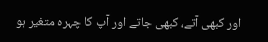اور کبھی آتے، کبھی جاتے اور آپ کا چہرہ متغیر ہو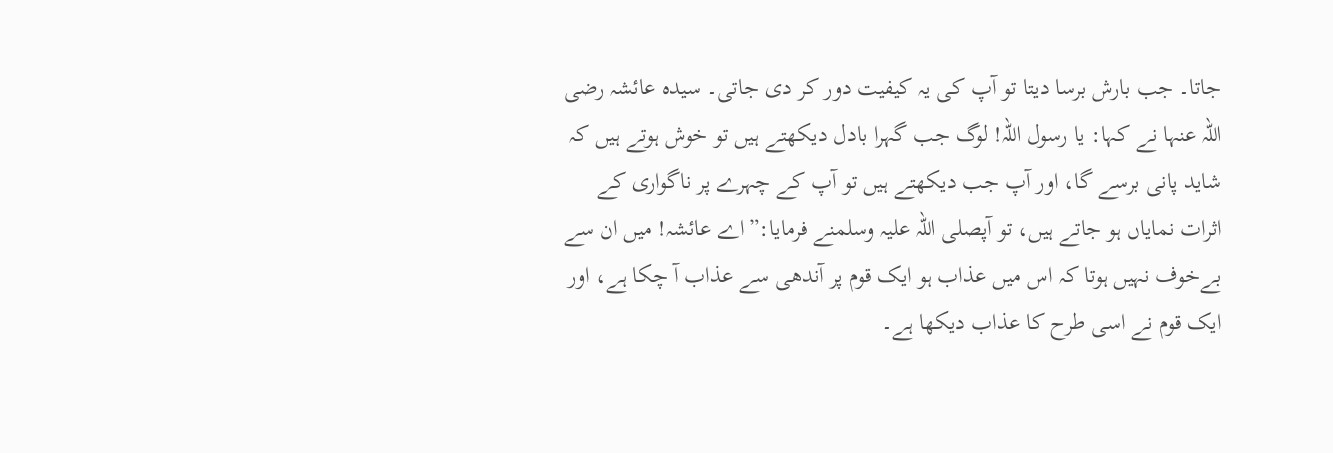جاتا۔ جب بارش برسا دیتا تو آپ کی یہ کیفیت دور کر دی جاتی۔ سیدہ عائشہ رضی اللہ عنہا نے کہا: یا رسول اللہ! لوگ جب گہرا بادل دیکھتے ہیں تو خوش ہوتے ہیں کہ شاید پانی برسے گا، اور آپ جب دیکھتے ہیں تو آپ کے چہرے پر ناگواری کے اثرات نمایاں ہو جاتے ہیں، تو آپصلی اللہ علیہ وسلمنے فرمایا:”اے عائشہ! میں ان سے بےخوف نہیں ہوتا کہ اس میں عذاب ہو ایک قوم پر آندھی سے عذاب آ چکا ہے، اور ایک قوم نے اسی طرح کا عذاب دیکھا ہے۔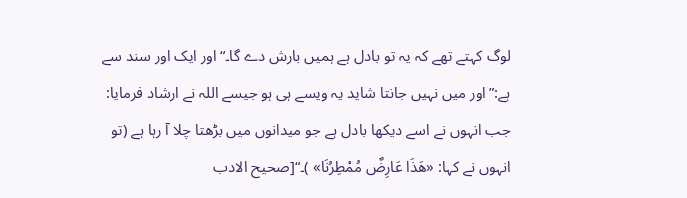لوگ کہتے تھے کہ یہ تو بادل ہے ہمیں بارش دے گا۔“اور ایک اور سند سے ہے:”اور میں نہیں جانتا شاید یہ ویسے ہی ہو جیسے اللہ نے ارشاد فرمایا: جب انہوں نے اسے دیکھا بادل ہے جو میدانوں میں بڑھتا چلا آ رہا ہے (تو انہوں نے کہا: «هَذَا عَارِضٌ مُمْطِرُنَا» )۔“[صحيح الادب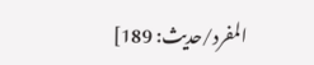المفرد/حدیث: 189]